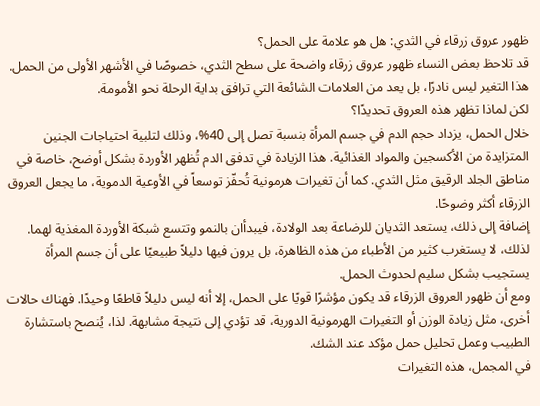ظهور عروق زرقاء في الثدي: هل هو علامة على الحمل؟
قد تلاحظ بعض النساء ظهور عروق زرقاء واضحة على سطح الثدي، خصوصًا في الأشهر الأولى من الحمل. هذا التغير ليس نادرًا، بل يعد من العلامات الشائعة التي ترافق بداية الرحلة نحو الأمومة.
لكن لماذا تظهر هذه العروق تحديدًا؟
خلال الحمل، يزداد حجم الدم في جسم المرأة بنسبة تصل إلى 40%، وذلك لتلبية احتياجات الجنين المتزايدة من الأكسجين والمواد الغذائية. هذا الزيادة في تدفق الدم تُظهر الأوردة بشكل أوضح، خاصة في مناطق الجلد الرقيق مثل الثدي. كما أن تغيرات هرمونية تُحفّز توسعاً في الأوعية الدموية، ما يجعل العروق الزرقاء أكثر وضوحًا.
إضافة إلى ذلك، يستعد الثديان للرضاعة بعد الولادة، فيبدأان بالنمو وتتسع شبكة الأوردة المغذية لهما. لذلك، لا يستغرب كثير من الأطباء من هذه الظاهرة، بل يرون فيها دليلاً طبيعيًا على أن جسم المرأة يستجيب بشكل سليم لحدوث الحمل.
ومع أن ظهور العروق الزرقاء قد يكون مؤشرًا قويًا على الحمل، إلا أنه ليس دليلاً قاطعًا وحيدًا. فهناك حالات أخرى، مثل زيادة الوزن أو التغيرات الهرمونية الدورية، قد تؤدي إلى نتيجة مشابهة. لذا، يُنصح باستشارة الطبيب وعمل تحليل حمل مؤكد عند الشك.
في المجمل، هذه التغيرات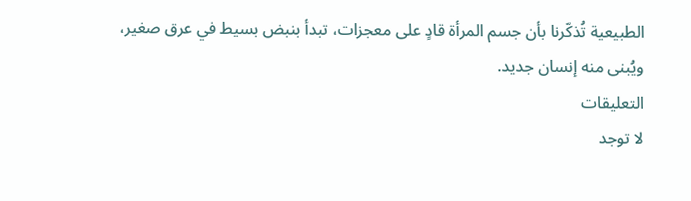الطبيعية تُذكّرنا بأن جسم المرأة قادٍ على معجزات، تبدأ بنبض بسيط في عرق صغير، ويُبنى منه إنسان جديد.
التعليقات
لا توجد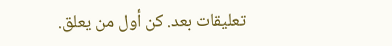تعليقات بعد. كن أول من يعلق.